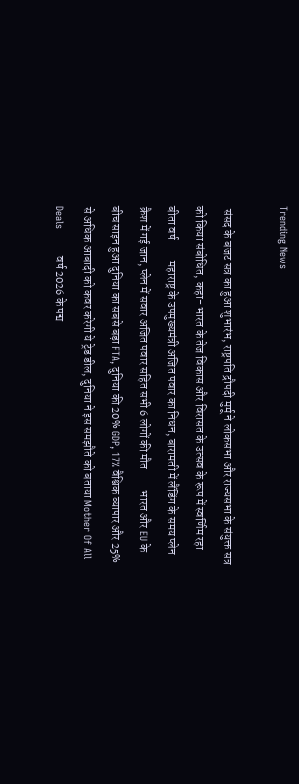Trending News

 संसद के बजट सत्र का हुआ शुभारंभ, राष्ट्रपति द्रौपदी मुर्मू ने लोकसभा और राज्यसभा के संयुक्त सत्र को किया संबोधित, कहा- भारत के तेज विकास और विरासत के उत्सव के रूप में स्वर्णिम रहा बीता वर्ष         महाराष्ट्र के उपमुख्यमंत्री अजित पवार का निधन, बारामती में लैंडिंग के समय प्लेन क्रैश में गई जान, प्लेन में सवार अजित पवार सहित सभी 6 लोगों की मौत         भारत और EU के बीच साइन हुआ दुनिया का सबसे बड़ा FTA, दुनिया की 20% GDP, 17% वैश्विक व्यापार और 25% से अधिक आबादी को कवर करेगी ये ट्रेड डील, दुनिया ने इस समझौते को बताया Mother Of All Deals         वर्ष 2026 के पद्म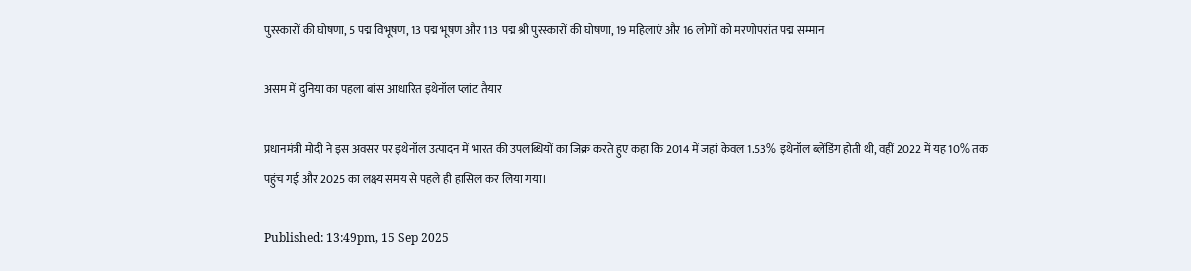पुरस्कारों की घोषणा, 5 पद्म विभूषण, 13 पद्म भूषण और 113 पद्म श्री पुरस्कारों की घोषणा, 19 महिलाएं और 16 लोगों को मरणोपरांत पद्म सम्मान

असम में दुनिया का पहला बांस आधारित इथेनॉल प्लांट तैयार

प्रधानमंत्री मोदी ने इस अवसर पर इथेनॉल उत्पादन में भारत की उपलब्धियों का जिक्र करते हुए कहा कि 2014 में जहां केवल 1.53% इथेनॉल ब्लेंडिंग होती थी, वहीं 2022 में यह 10% तक पहुंच गई और 2025 का लक्ष्य समय से पहले ही हासिल कर लिया गया।

Published: 13:49pm, 15 Sep 2025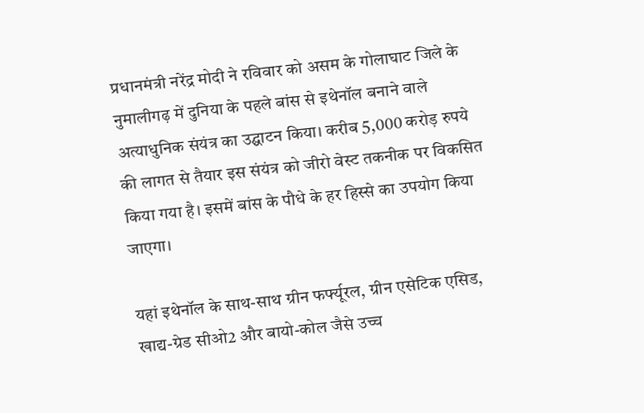प्रधानमंत्री नरेंद्र मोदी ने रविवार को असम के गोलाघाट जिले के नुमालीगढ़ में दुनिया के पहले बांस से इथेनॉल बनाने वाले अत्याधुनिक संयंत्र का उद्घाटन किया। करीब 5,000 करोड़ रुपये की लागत से तैयार इस संयंत्र को जीरो वेस्ट तकनीक पर विकसित किया गया है। इसमें बांस के पौधे के हर हिस्से का उपयोग किया जाएगा।

यहां इथेनॉल के साथ-साथ ग्रीन फर्फ्यूरल, ग्रीन एसेटिक एसिड, खाद्य-ग्रेड सीओ2 और बायो-कोल जैसे उच्च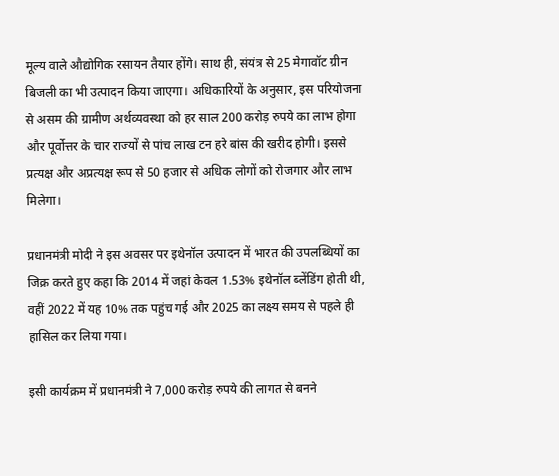मूल्य वाले औद्योगिक रसायन तैयार होंगे। साथ ही, संयंत्र से 25 मेगावॉट ग्रीन बिजली का भी उत्पादन किया जाएगा। अधिकारियों के अनुसार, इस परियोजना से असम की ग्रामीण अर्थव्यवस्था को हर साल 200 करोड़ रुपये का लाभ होगा और पूर्वोत्तर के चार राज्यों से पांच लाख टन हरे बांस की खरीद होगी। इससे प्रत्यक्ष और अप्रत्यक्ष रूप से 50 हजार से अधिक लोगों को रोजगार और लाभ मिलेगा।

प्रधानमंत्री मोदी ने इस अवसर पर इथेनॉल उत्पादन में भारत की उपलब्धियों का जिक्र करते हुए कहा कि 2014 में जहां केवल 1.53% इथेनॉल ब्लेंडिंग होती थी, वहीं 2022 में यह 10% तक पहुंच गई और 2025 का लक्ष्य समय से पहले ही हासिल कर लिया गया।

इसी कार्यक्रम में प्रधानमंत्री ने 7,000 करोड़ रुपये की लागत से बनने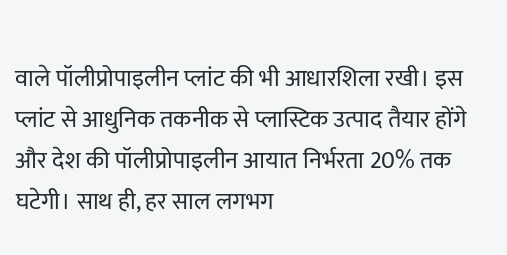वाले पॉलीप्रोपाइलीन प्लांट की भी आधारशिला रखी। इस प्लांट से आधुनिक तकनीक से प्लास्टिक उत्पाद तैयार होंगे और देश की पॉलीप्रोपाइलीन आयात निर्भरता 20% तक घटेगी। साथ ही, हर साल लगभग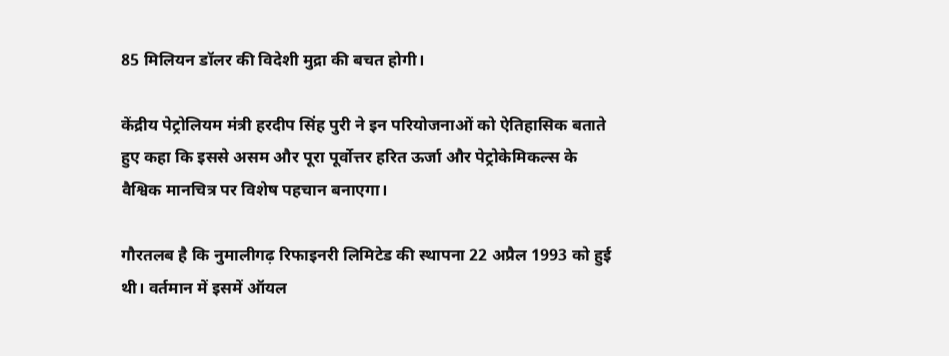85 मिलियन डॉलर की विदेशी मुद्रा की बचत होगी।

केंद्रीय पेट्रोलियम मंत्री हरदीप सिंह पुरी ने इन परियोजनाओं को ऐतिहासिक बताते हुए कहा कि इससे असम और पूरा पूर्वोत्तर हरित ऊर्जा और पेट्रोकेमिकल्स के वैश्विक मानचित्र पर विशेष पहचान बनाएगा।

गौरतलब है कि नुमालीगढ़ रिफाइनरी लिमिटेड की स्थापना 22 अप्रैल 1993 को हुई थी। वर्तमान में इसमें ऑयल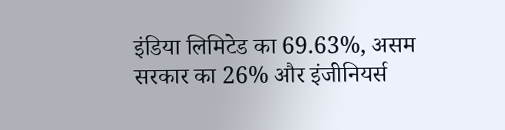इंडिया लिमिटेड का 69.63%, असम सरकार का 26% और इंजीनियर्स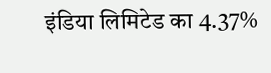इंडिया लिमिटेड का 4.37%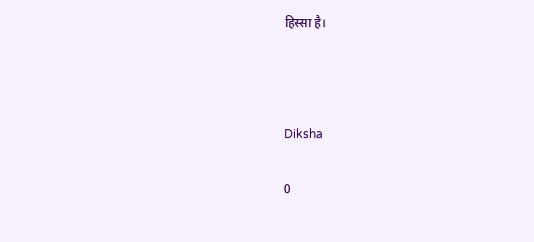हिस्सा है।



Diksha

0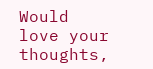Would love your thoughts,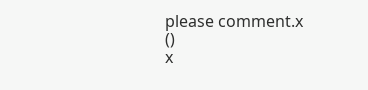please comment.x
()
x